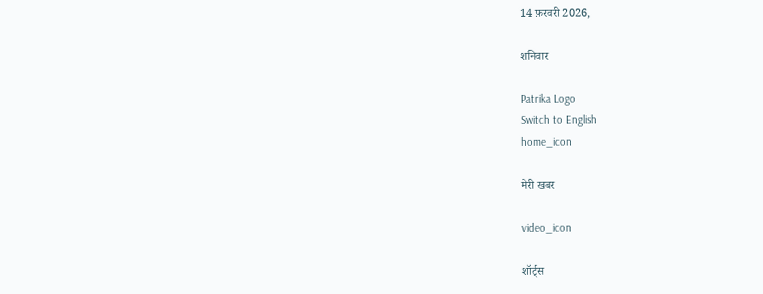14 फ़रवरी 2026,

शनिवार

Patrika Logo
Switch to English
home_icon

मेरी खबर

video_icon

शॉर्ट्स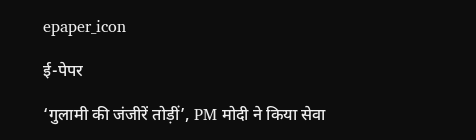epaper_icon

ई-पेपर

‘गुलामी की जंजीरें तोड़ीं’, PM मोदी ने किया सेवा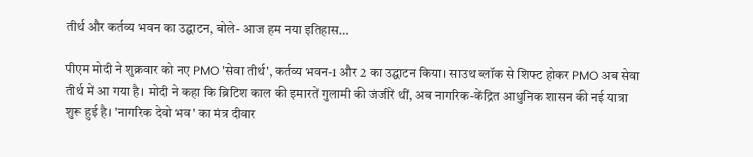तीर्थ और कर्तव्य भवन का उद्घाटन, बोले- आज हम नया इतिहास…

पीएम मोदी ने शुक्रवार को नए PMO 'सेवा तीर्थ', कर्तव्य भवन-1 और 2 का उद्घाटन किया। साउथ ब्लॉक से शिफ्ट होकर PMO अब सेवा तीर्थ में आ गया है। मोदी ने कहा कि ब्रिटिश काल की इमारतें गुलामी की जंजीरें थीं, अब नागरिक-केंद्रित आधुनिक शासन की नई यात्रा शुरू हुई है। 'नागरिक देवो भव' का मंत्र दीवार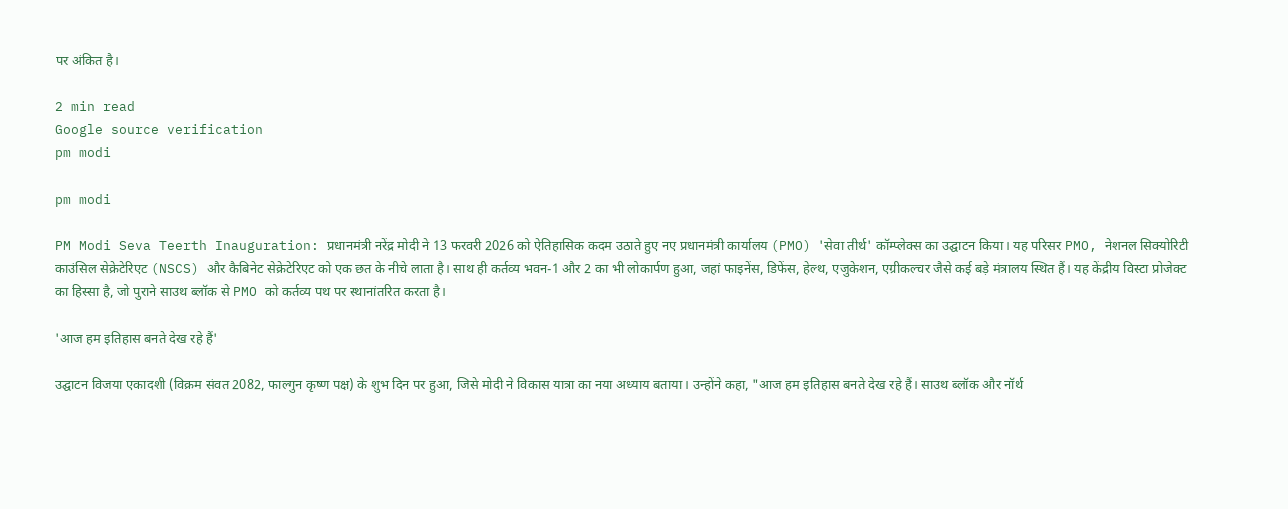पर अंकित है।

2 min read
Google source verification
pm modi

pm modi

PM Modi Seva Teerth Inauguration: प्रधानमंत्री नरेंद्र मोदी ने 13 फरवरी 2026 को ऐतिहासिक कदम उठाते हुए नए प्रधानमंत्री कार्यालय (PMO) 'सेवा तीर्थ' कॉम्प्लेक्स का उद्घाटन किया। यह परिसर PMO, नेशनल सिक्योरिटी काउंसिल सेक्रेटेरिएट (NSCS) और कैबिनेट सेक्रेटेरिएट को एक छत के नीचे लाता है। साथ ही कर्तव्य भवन-1 और 2 का भी लोकार्पण हुआ, जहां फाइनेंस, डिफेंस, हेल्थ, एजुकेशन, एग्रीकल्चर जैसे कई बड़े मंत्रालय स्थित हैं। यह केंद्रीय विस्टा प्रोजेक्ट का हिस्सा है, जो पुराने साउथ ब्लॉक से PMO को कर्तव्य पथ पर स्थानांतरित करता है।

'आज हम इतिहास बनते देख रहे हैं'

उद्घाटन विजया एकादशी (विक्रम संवत 2082, फाल्गुन कृष्ण पक्ष) के शुभ दिन पर हुआ, जिसे मोदी ने विकास यात्रा का नया अध्याय बताया। उन्होंने कहा, "आज हम इतिहास बनते देख रहे हैं। साउथ ब्लॉक और नॉर्थ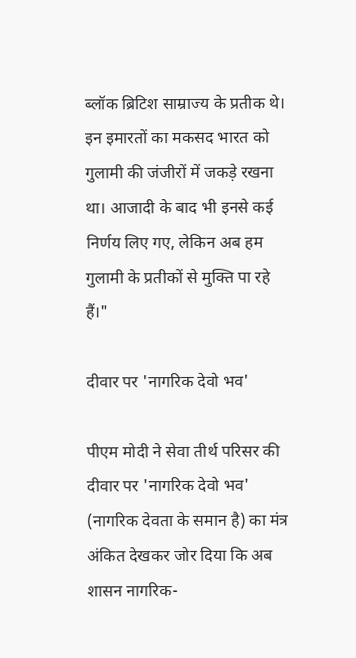ब्लॉक ब्रिटिश साम्राज्य के प्रतीक थे। इन इमारतों का मकसद भारत को गुलामी की जंजीरों में जकड़े रखना था। आजादी के बाद भी इनसे कई निर्णय लिए गए, लेकिन अब हम गुलामी के प्रतीकों से मुक्ति पा रहे हैं।"

दीवार पर 'नागरिक देवो भव'

पीएम मोदी ने सेवा तीर्थ परिसर की दीवार पर 'नागरिक देवो भव' (नागरिक देवता के समान है) का मंत्र अंकित देखकर जोर दिया कि अब शासन नागरिक-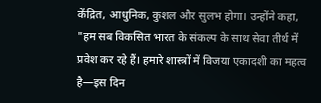केंद्रित, आधुनिक, कुशल और सुलभ होगा। उन्होंने कहा, "हम सब विकसित भारत के संकल्प के साथ सेवा तीर्थ में प्रवेश कर रहे हैं। हमारे शास्त्रों में विजया एकादशी का महत्व है—इस दिन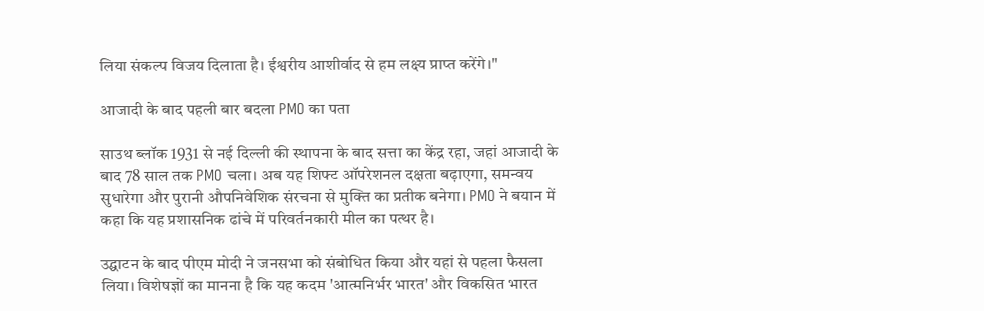लिया संकल्प विजय दिलाता है। ईश्वरीय आशीर्वाद से हम लक्ष्य प्राप्त करेंगे।"

आजादी के बाद पहली बार बदला PMO का पता

साउथ ब्लॉक 1931 से नई दिल्ली की स्थापना के बाद सत्ता का केंद्र रहा, जहां आजादी के बाद 78 साल तक PMO चला। अब यह शिफ्ट ऑपरेशनल दक्षता बढ़ाएगा, समन्वय सुधारेगा और पुरानी औपनिवेशिक संरचना से मुक्ति का प्रतीक बनेगा। PMO ने बयान में कहा कि यह प्रशासनिक ढांचे में परिवर्तनकारी मील का पत्थर है।

उद्घाटन के बाद पीएम मोदी ने जनसभा को संबोधित किया और यहां से पहला फैसला लिया। विशेषज्ञों का मानना है कि यह कदम 'आत्मनिर्भर भारत' और विकसित भारत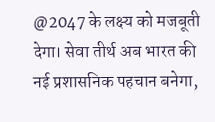@2047 के लक्ष्य को मजबूती देगा। सेवा तीर्थ अब भारत की नई प्रशासनिक पहचान बनेगा,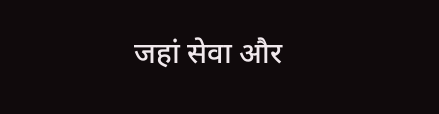जहां सेवा और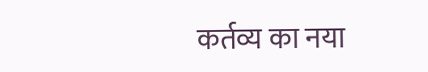कर्तव्य का नया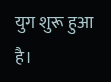युग शुरू हुआ है।